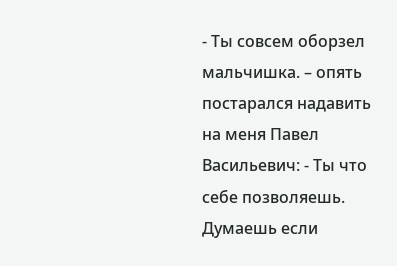- Ты совсем оборзел мальчишка. – опять постарался надавить на меня Павел Васильевич: - Ты что себе позволяешь. Думаешь если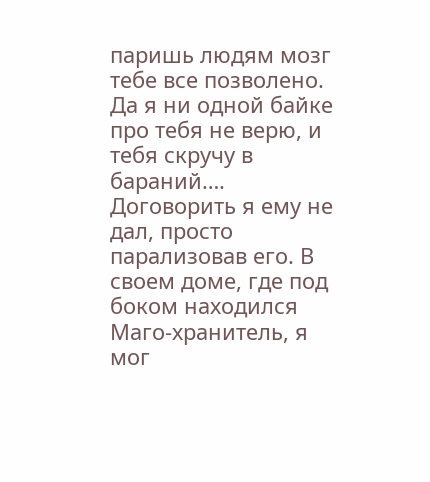паришь людям мозг тебе все позволено. Да я ни одной байке про тебя не верю, и тебя скручу в бараний….
Договорить я ему не дал, просто парализовав его. В своем доме, где под боком находился Маго-хранитель, я мог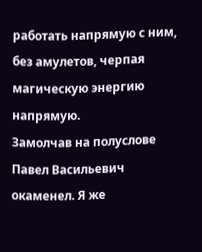работать напрямую с ним, без амулетов, черпая магическую энергию напрямую.
Замолчав на полуслове Павел Васильевич окаменел. Я же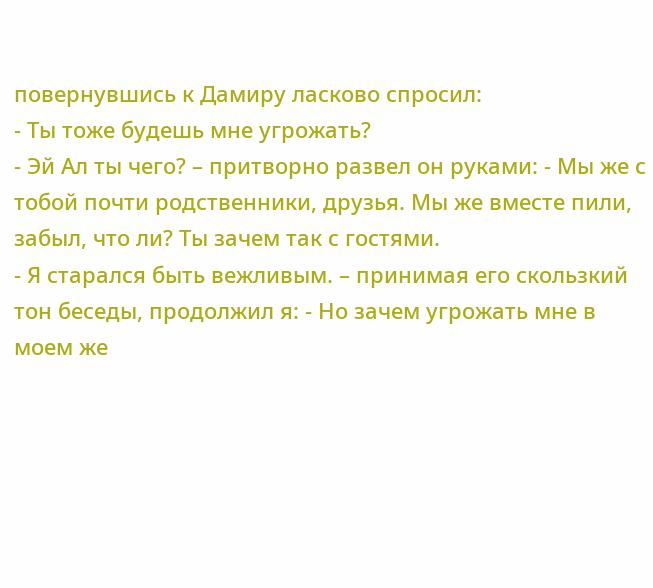повернувшись к Дамиру ласково спросил:
- Ты тоже будешь мне угрожать?
- Эй Ал ты чего? – притворно развел он руками: - Мы же с тобой почти родственники, друзья. Мы же вместе пили, забыл, что ли? Ты зачем так с гостями.
- Я старался быть вежливым. – принимая его скользкий тон беседы, продолжил я: - Но зачем угрожать мне в моем же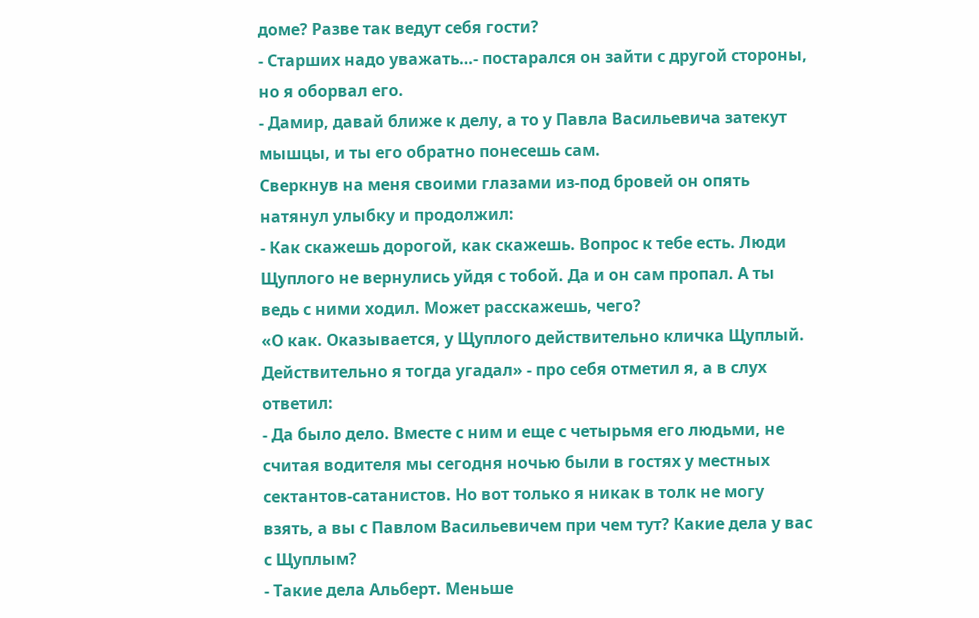доме? Разве так ведут себя гости?
- Старших надо уважать…- постарался он зайти с другой стороны, но я оборвал его.
- Дамир, давай ближе к делу, а то у Павла Васильевича затекут мышцы, и ты его обратно понесешь сам.
Сверкнув на меня своими глазами из-под бровей он опять натянул улыбку и продолжил:
- Как скажешь дорогой, как скажешь. Вопрос к тебе есть. Люди Щуплого не вернулись уйдя с тобой. Да и он сам пропал. А ты ведь с ними ходил. Может расскажешь, чего?
«О как. Оказывается, у Щуплого действительно кличка Щуплый. Действительно я тогда угадал» - про себя отметил я, а в слух ответил:
- Да было дело. Вместе с ним и еще с четырьмя его людьми, не считая водителя мы сегодня ночью были в гостях у местных сектантов-сатанистов. Но вот только я никак в толк не могу взять, а вы с Павлом Васильевичем при чем тут? Какие дела у вас с Щуплым?
- Такие дела Альберт. Меньше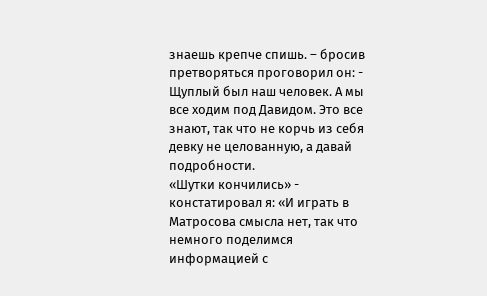знаешь крепче спишь. – бросив претворяться проговорил он: - Щуплый был наш человек. А мы все ходим под Давидом. Это все знают, так что не корчь из себя девку не целованную, а давай подробности.
«Шутки кончились» - констатировал я: «И играть в Матросова смысла нет, так что немного поделимся информацией с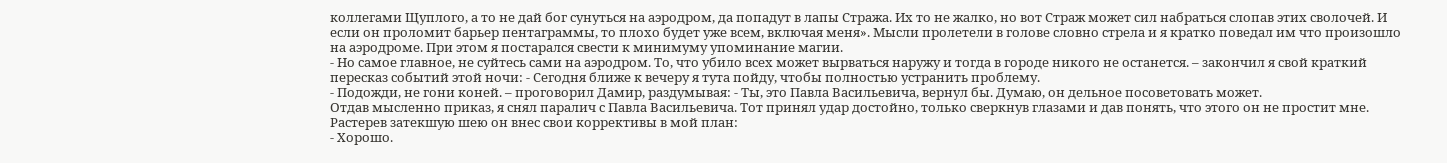коллегами Щуплого, а то не дай бог сунуться на аэродром, да попадут в лапы Стража. Их то не жалко, но вот Страж может сил набраться слопав этих сволочей. И если он проломит барьер пентаграммы, то плохо будет уже всем, включая меня». Мысли пролетели в голове словно стрела и я кратко поведал им что произошло на аэродроме. При этом я постарался свести к минимуму упоминание магии.
- Но самое главное, не суйтесь сами на аэродром. То, что убило всех может вырваться наружу и тогда в городе никого не останется. – закончил я свой краткий пересказ событий этой ночи: - Сегодня ближе к вечеру я тута пойду, чтобы полностью устранить проблему.
- Подожди, не гони коней. – проговорил Дамир, раздумывая: - Ты, это Павла Васильевича, вернул бы. Думаю, он дельное посоветовать может.
Отдав мысленно приказ, я снял паралич с Павла Васильевича. Тот принял удар достойно, только сверкнув глазами и дав понять, что этого он не простит мне. Растерев затекшую шею он внес свои коррективы в мой план:
- Хорошо.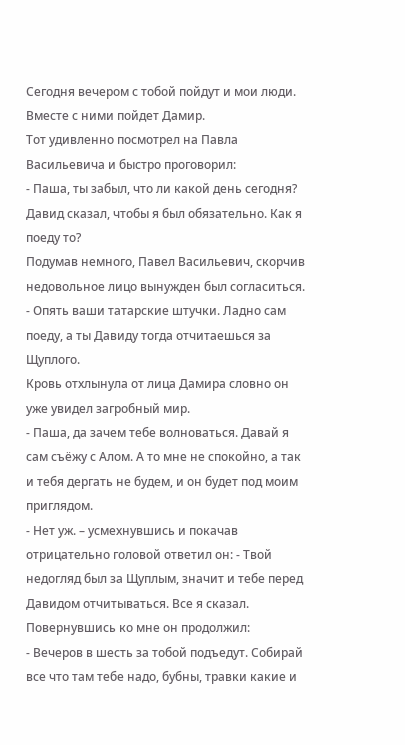Сегодня вечером с тобой пойдут и мои люди. Вместе с ними пойдет Дамир.
Тот удивленно посмотрел на Павла Васильевича и быстро проговорил:
- Паша, ты забыл, что ли какой день сегодня? Давид сказал, чтобы я был обязательно. Как я поеду то?
Подумав немного, Павел Васильевич, скорчив недовольное лицо вынужден был согласиться.
- Опять ваши татарские штучки. Ладно сам поеду, а ты Давиду тогда отчитаешься за Щуплого.
Кровь отхлынула от лица Дамира словно он уже увидел загробный мир.
- Паша, да зачем тебе волноваться. Давай я сам съёжу с Алом. А то мне не спокойно, а так и тебя дергать не будем, и он будет под моим приглядом.
- Нет уж. – усмехнувшись и покачав отрицательно головой ответил он: - Твой недогляд был за Щуплым, значит и тебе перед Давидом отчитываться. Все я сказал.
Повернувшись ко мне он продолжил:
- Вечеров в шесть за тобой подъедут. Собирай все что там тебе надо, бубны, травки какие и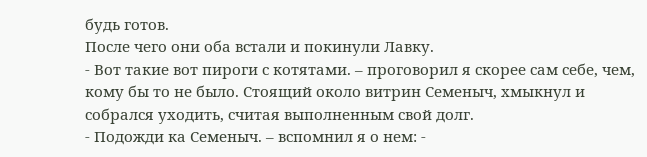будь готов.
После чего они оба встали и покинули Лавку.
- Вот такие вот пироги с котятами. – проговорил я скорее сам себе, чем, кому бы то не было. Стоящий около витрин Семеныч, хмыкнул и собрался уходить, считая выполненным свой долг.
- Подожди ка Семеныч. – вспомнил я о нем: -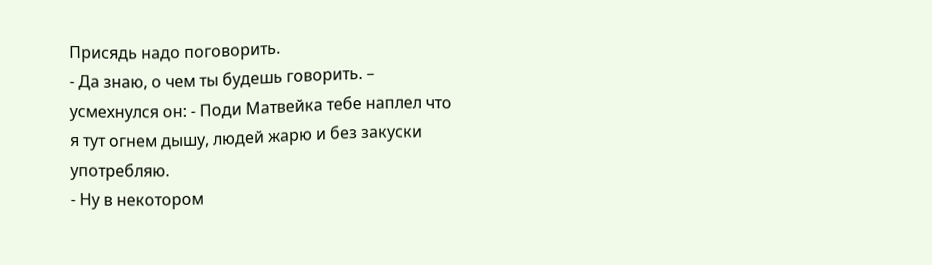Присядь надо поговорить.
- Да знаю, о чем ты будешь говорить. – усмехнулся он: - Поди Матвейка тебе наплел что я тут огнем дышу, людей жарю и без закуски употребляю.
- Ну в некотором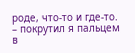роде, что-то и где-то. – покрутил я пальцем в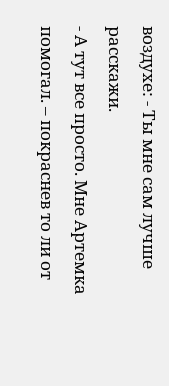воздухе: - Ты мне сам лучше расскажи.
- А тут все просто. Мне Артемка помогал. – покраснев то ли от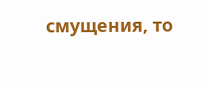смущения, то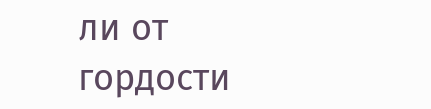ли от гордости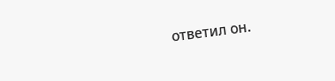ответил он.